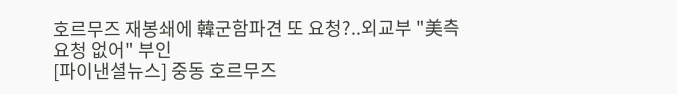호르무즈 재봉쇄에 韓군함파견 또 요청?..외교부 "美측 요청 없어" 부인
[파이낸셜뉴스] 중동 호르무즈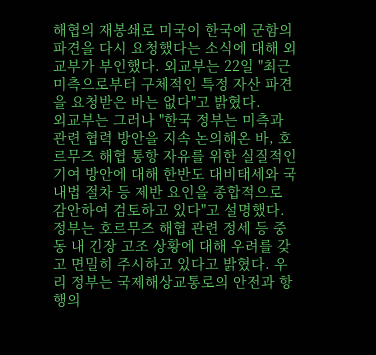해협의 재봉쇄로 미국이 한국에 군함의 파견을 다시 요청했다는 소식에 대해 외교부가 부인했다. 외교부는 22일 "최근 미측으로부터 구체적인 특정 자산 파견을 요청받은 바는 없다"고 밝혔다.
외교부는 그러나 "한국 정부는 미측과 관련 협력 방안을 지속 논의해온 바, 호르무즈 해협 통항 자유를 위한 실질적인 기여 방안에 대해 한반도 대비태세와 국내법 절차 등 제반 요인을 종합적으로 감안하여 검토하고 있다"고 설명했다.
정부는 호르무즈 해협 관련 정세 등 중동 내 긴장 고조 상황에 대해 우려를 갖고 면밀히 주시하고 있다고 밝혔다. 우리 정부는 국제해상교통로의 안전과 항행의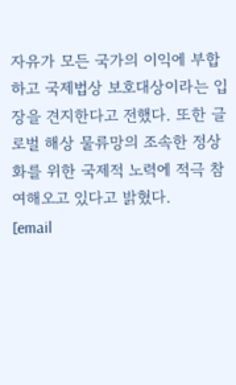자유가 모든 국가의 이익에 부합하고 국제법상 보호대상이라는 입장을 견지한다고 전했다. 또한 글로벌 해상 물류망의 조속한 정상화를 위한 국제적 노력에 적극 참여해오고 있다고 밝혔다.
[email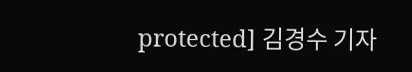protected] 김경수 기자